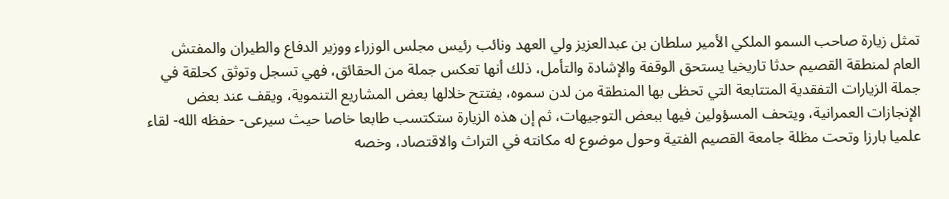تمثل زيارة صاحب السمو الملكي الأمير سلطان بن عبدالعزيز ولي العهد ونائب رئيس مجلس الوزراء ووزير الدفاع والطيران والمفتش العام لمنطقة القصيم حدثا تاريخيا يستحق الوقفة والإشادة والتأمل، ذلك أنها تعكس جملة من الحقائق، فهي تسجل وتوثق كحلقة في جملة الزيارات التفقدية المتتابعة التي تحظى بها المنطقة من لدن سموه، يفتتح خلالها بعض المشاريع التنموية، ويقف عند بعض الإنجازات العمرانية، ويتحف المسؤولين فيها ببعض التوجيهات، ثم إن هذه الزيارة ستكتسب طابعا خاصا حيث سيرعى- حفظه الله- لقاء علميا بارزا وتحت مظلة جامعة القصيم الفتية وحول موضوع له مكانته في التراث والاقتصاد، وخصه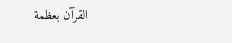القرآن بعظمة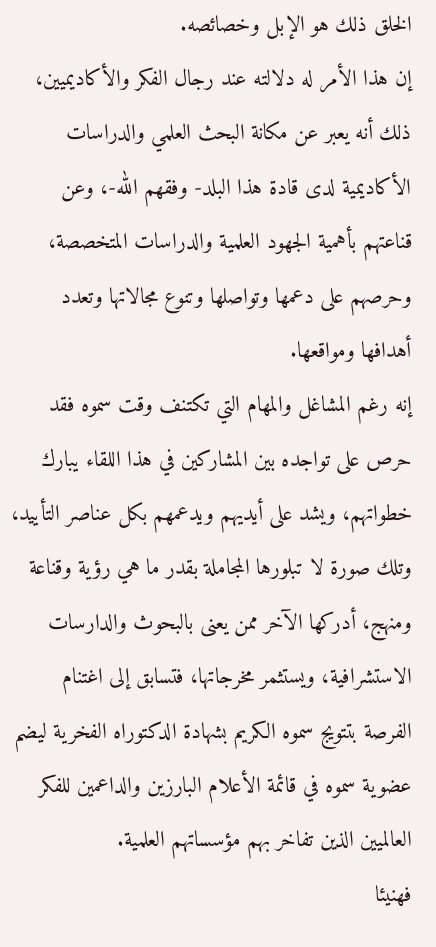الخلق ذلك هو الإبل وخصائصه.
إن هذا الأمر له دلالته عند رجال الفكر والأكاديميين، ذلك أنه يعبر عن مكانة البحث العلمي والدراسات الأكاديمية لدى قادة هذا البلد- وفقهم الله-، وعن قناعتهم بأهمية الجهود العلمية والدراسات المتخصصة، وحرصهم على دعمها وتواصلها وتنوع مجالاتها وتعدد أهدافها ومواقعها.
إنه رغم المشاغل والمهام التي تكتنف وقت سموه فقد حرص على تواجده بين المشاركين في هذا اللقاء يبارك خطواتهم، ويشد على أيديهم ويدعمهم بكل عناصر التأييد، وتلك صورة لا تبلورها المجاملة بقدر ما هي رؤية وقناعة ومنهج، أدركها الآخر ممن يعنى بالبحوث والدارسات الاستشرافية، ويستثمر مخرجاتها، فتسابق إلى اغتنام الفرصة بتتويج سموه الكريم بشهادة الدكتوراه الفخرية ليضم عضوية سموه في قائمة الأعلام البارزين والداعمين للفكر العالميين الذين تفاخر بهم مؤسساتهم العلمية.
فهنيئا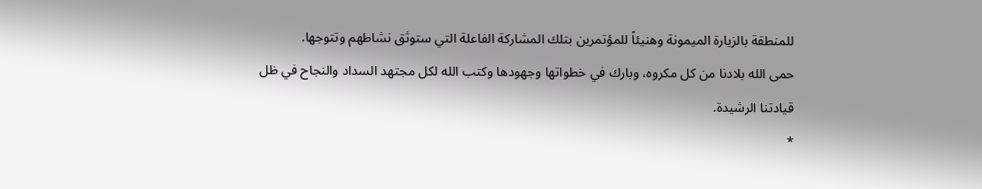للمنطقة بالزيارة الميمونة وهنيئاً للمؤتمرين بتلك المشاركة الفاعلة التي ستوثق نشاطهم وتتوجها.
حمى الله بلادنا من كل مكروه، وبارك في خطواتها وجهودها وكتب الله لكل مجتهد السداد والنجاح في ظل قيادتنا الرشيدة.
*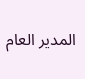المدير العام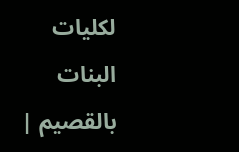لكليات البنات بالقصيم |